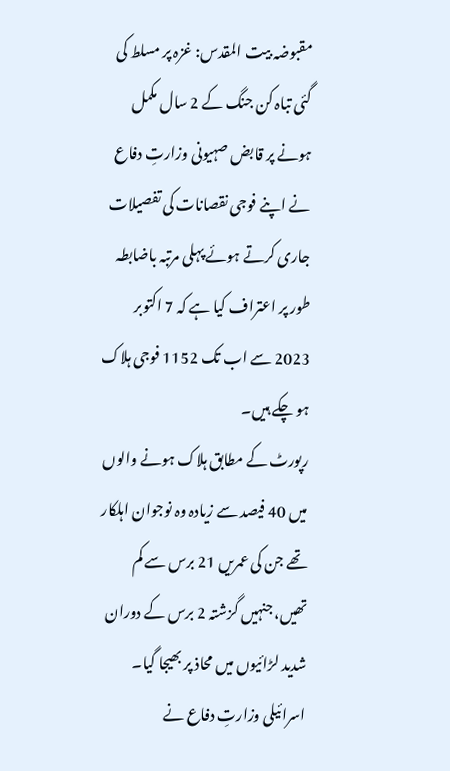مقبوضہ بیت المقدس: غزہ پر مسلط کی گئی تباہ کن جنگ کے 2 سال مکمل ہونے پر قابض صہیونی وزارتِ دفاع نے اپنے فوجی نقصانات کی تفصیلات جاری کرتے ہوئے پہلی مرتبہ باضابطہ طور پر اعتراف کیا ہے کہ 7 اکتوبر 2023 سے اب تک 1152 فوجی ہلاک ہو چکے ہیں۔
رپورٹ کے مطابق ہلاک ہونے والوں میں 40 فیصد سے زیادہ وہ نوجوان اہلکار تھے جن کی عمریں 21 برس سے کم تھیں، جنہیں گزشتہ 2 برس کے دوران شدید لڑائیوں میں محاذ پر بھیجا گیا۔
اسرائیلی وزارتِ دفاع نے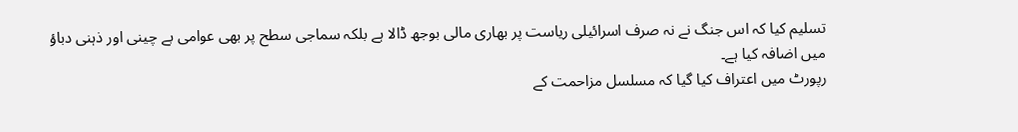تسلیم کیا کہ اس جنگ نے نہ صرف اسرائیلی ریاست پر بھاری مالی بوجھ ڈالا ہے بلکہ سماجی سطح پر بھی عوامی بے چینی اور ذہنی دباؤ میں اضافہ کیا ہے۔
رپورٹ میں اعتراف کیا گیا کہ مسلسل مزاحمت کے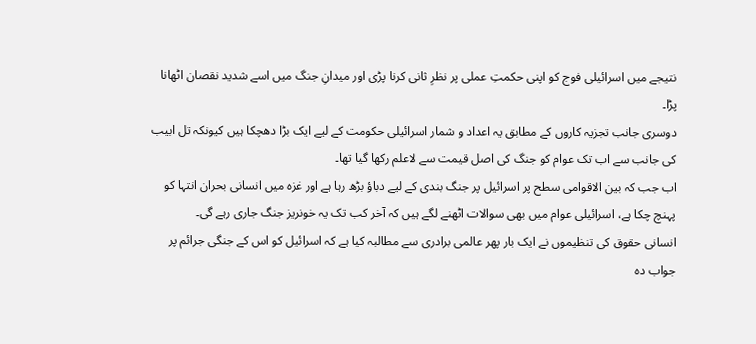نتیجے میں اسرائیلی فوج کو اپنی حکمتِ عملی پر نظرِ ثانی کرنا پڑی اور میدانِ جنگ میں اسے شدید نقصان اٹھانا پڑا۔
دوسری جانب تجزیہ کاروں کے مطابق یہ اعداد و شمار اسرائیلی حکومت کے لیے ایک بڑا دھچکا ہیں کیونکہ تل ابیب کی جانب سے اب تک عوام کو جنگ کی اصل قیمت سے لاعلم رکھا گیا تھا۔
اب جب کہ بین الاقوامی سطح پر اسرائیل پر جنگ بندی کے لیے دباؤ بڑھ رہا ہے اور غزہ میں انسانی بحران انتہا کو پہنچ چکا ہے، اسرائیلی عوام میں بھی سوالات اٹھنے لگے ہیں کہ آخر کب تک یہ خونریز جنگ جاری رہے گی۔
انسانی حقوق کی تنظیموں نے ایک بار پھر عالمی برادری سے مطالبہ کیا ہے کہ اسرائیل کو اس کے جنگی جرائم پر جواب دہ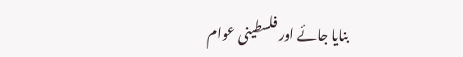بنایا جائے اور فلسطینی عوام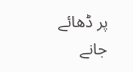پر ڈھائے جانے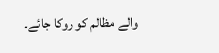والے مظالم کو روکا جائے۔